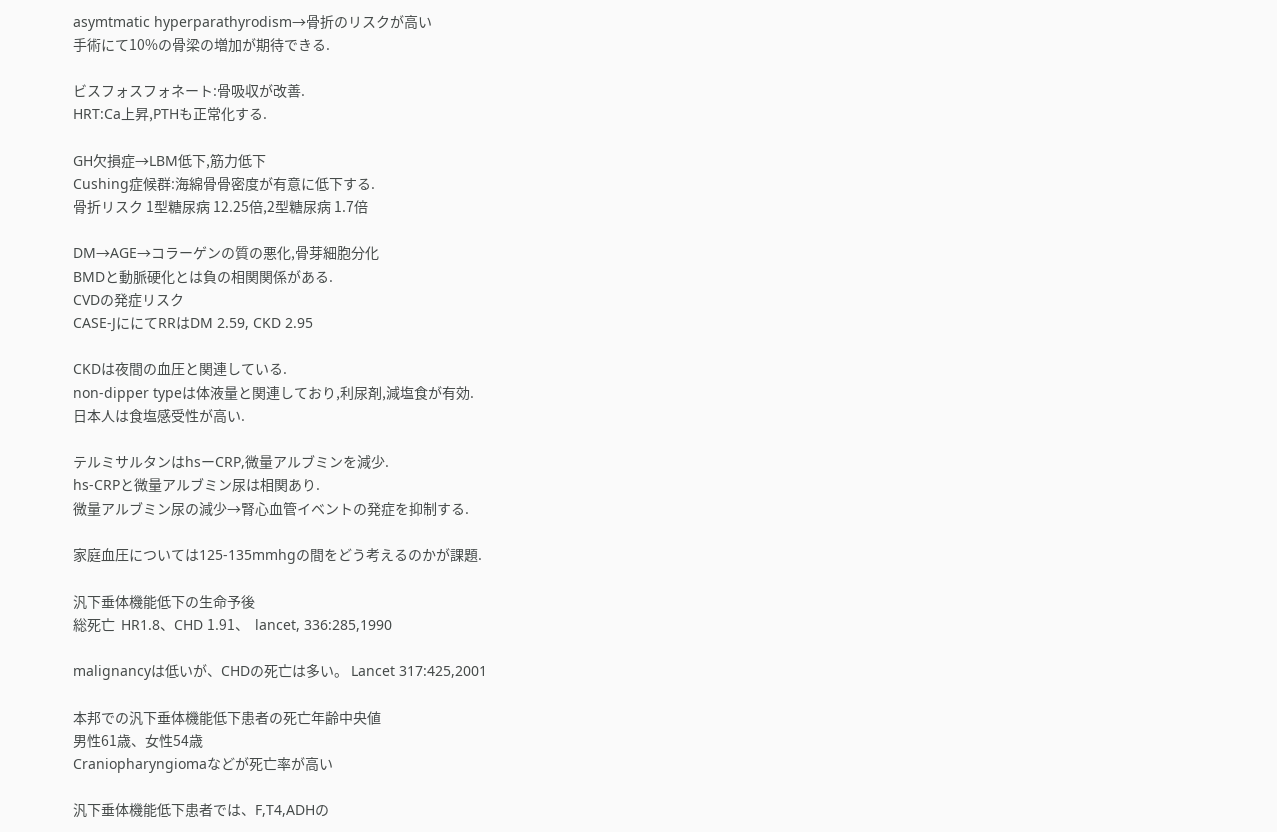asymtmatic hyperparathyrodism→骨折のリスクが高い
手術にて10%の骨梁の増加が期待できる.

ビスフォスフォネート:骨吸収が改善.
HRT:Ca上昇,PTHも正常化する.

GH欠損症→LBM低下,筋力低下
Cushing症候群:海綿骨骨密度が有意に低下する.
骨折リスク 1型糖尿病 12.25倍,2型糖尿病 1.7倍

DM→AGE→コラーゲンの質の悪化,骨芽細胞分化
BMDと動脈硬化とは負の相関関係がある.
CVDの発症リスク
CASE-JににてRRはDM 2.59, CKD 2.95

CKDは夜間の血圧と関連している.
non-dipper typeは体液量と関連しており,利尿剤,減塩食が有効.
日本人は食塩感受性が高い.

テルミサルタンはhsーCRP,微量アルブミンを減少.
hs-CRPと微量アルブミン尿は相関あり.
微量アルブミン尿の減少→腎心血管イベントの発症を抑制する.

家庭血圧については125-135mmhgの間をどう考えるのかが課題.

汎下垂体機能低下の生命予後
総死亡  HR1.8、CHD 1.91、  lancet, 336:285,1990

malignancyは低いが、CHDの死亡は多い。 Lancet 317:425,2001

本邦での汎下垂体機能低下患者の死亡年齢中央値
男性61歳、女性54歳
Craniopharyngiomaなどが死亡率が高い

汎下垂体機能低下患者では、F,T4,ADHの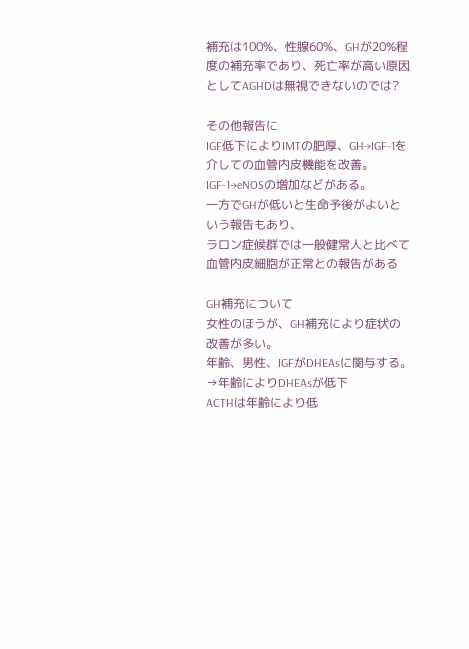補充は100%、性腺60%、GHが20%程度の補充率であり、死亡率が高い原因としてAGHDは無視できないのでは?

その他報告に
IGF低下によりIMTの肥厚、GH→IGF-1を介しての血管内皮機能を改善。
IGF-1→eNOSの増加などがある。
一方でGHが低いと生命予後がよいという報告もあり、
ラロン症候群では一般健常人と比べて血管内皮細胞が正常との報告がある

GH補充について
女性のほうが、GH補充により症状の改善が多い。
年齢、男性、IGFがDHEAsに関与する。→年齢によりDHEAsが低下
ACTHは年齢により低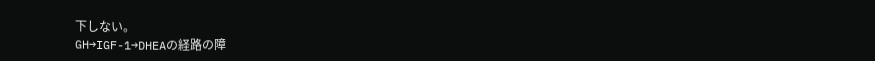下しない。
GH→IGF-1→DHEAの経路の障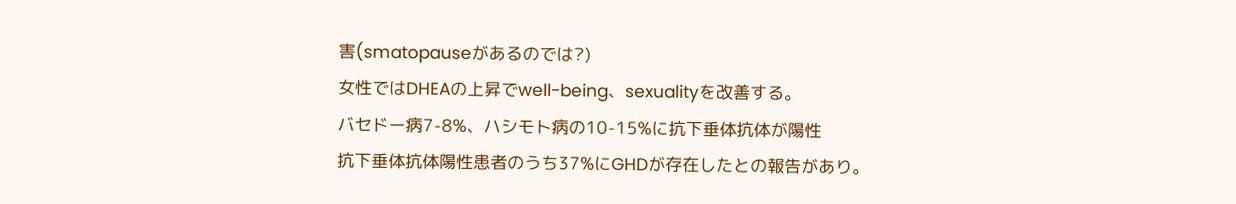害(smatopauseがあるのでは?)
女性ではDHEAの上昇でwell-being、sexualityを改善する。
バセドー病7-8%、ハシモト病の10-15%に抗下垂体抗体が陽性
抗下垂体抗体陽性患者のうち37%にGHDが存在したとの報告があり。